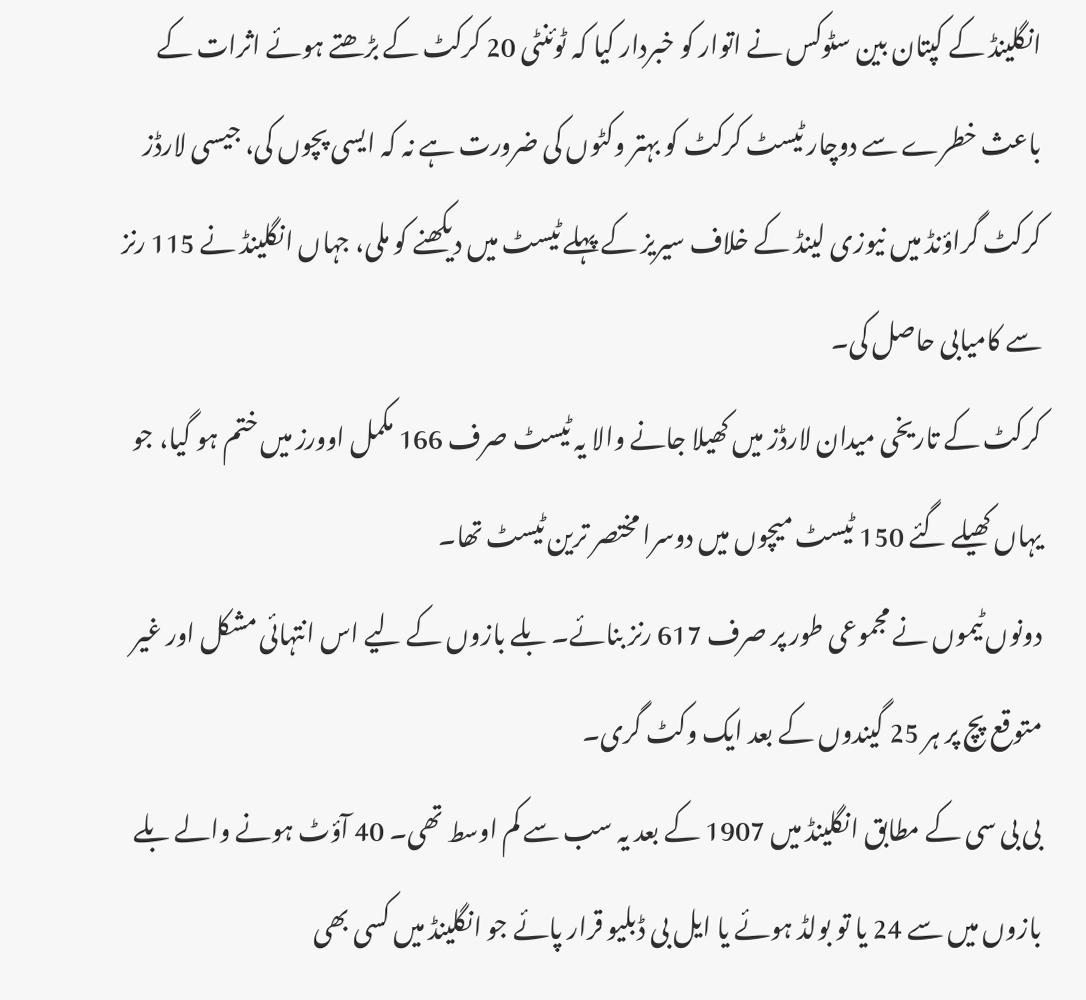انگلینڈ کے کپتان بین سٹوکس نے اتوار کو خبردار کیا کہ ٹوئنٹی 20 کرکٹ کے بڑھتے ہوئے اثرات کے باعث خطرے سے دوچار ٹیسٹ کرکٹ کو بہتر وکٹوں کی ضرورت ہے نہ کہ ایسی پچوں کی، جیسی لارڈز کرکٹ گراؤنڈ میں نیوزی لینڈ کے خلاف سیریز کے پہلے ٹیسٹ میں دیکھنے کو ملی، جہاں انگلینڈ نے 115 رنز سے کامیابی حاصل کی۔
کرکٹ کے تاریخی میدان لارڈز میں کھیلا جانے والا یہ ٹیسٹ صرف 166 مکمل اوورز میں ختم ہو گیا، جو یہاں کھیلے گئے 150 ٹیسٹ میچوں میں دوسرا مختصر ترین ٹیسٹ تھا۔
دونوں ٹیموں نے مجموعی طور پر صرف 617 رنز بنائے۔ بلے بازوں کے لیے اس انتہائی مشکل اور غیر متوقع پچ پر ہر 25 گیندوں کے بعد ایک وکٹ گری۔
بی بی سی کے مطابق انگلینڈ میں 1907 کے بعد یہ سب سے کم اوسط تھی۔ 40 آؤٹ ہونے والے بلے بازوں میں سے 24 یا تو بولڈ ہوئے یا ایل بی ڈبلیو قرار پائے جو انگلینڈ میں کسی بھی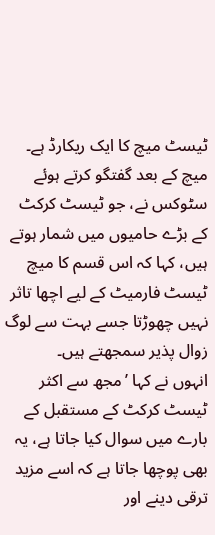ٹیسٹ میچ کا ایک ریکارڈ ہے۔
میچ کے بعد گفتگو کرتے ہوئے سٹوکس نے، جو ٹیسٹ کرکٹ کے بڑے حامیوں میں شمار ہوتے ہیں، کہا کہ اس قسم کا میچ ٹیسٹ فارمیٹ کے لیے اچھا تاثر نہیں چھوڑتا جسے بہت سے لوگ زوال پذیر سمجھتے ہیں۔
انہوں نے کہا ’مجھ سے اکثر ٹیسٹ کرکٹ کے مستقبل کے بارے میں سوال کیا جاتا ہے، یہ بھی پوچھا جاتا ہے کہ اسے مزید ترقی دینے اور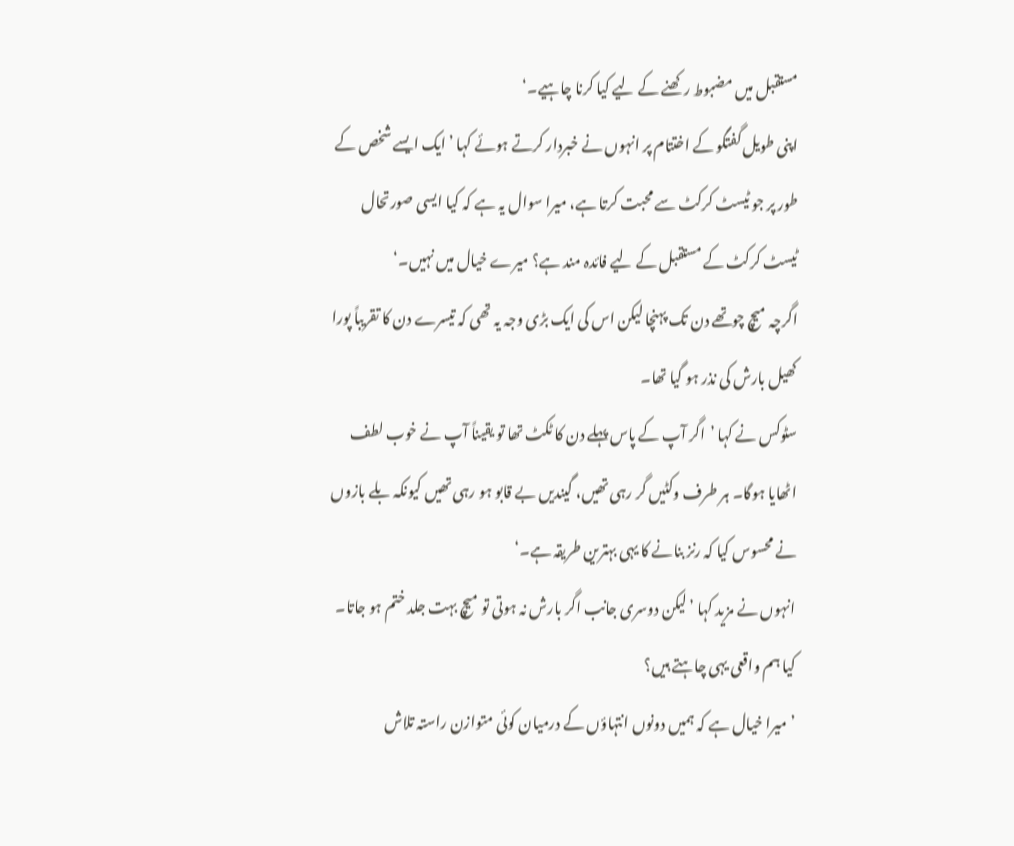مستقبل میں مضبوط رکھنے کے لیے کیا کرنا چاہیے۔‘
اپنی طویل گفتگو کے اختتام پر انہوں نے خبردار کرتے ہوئے کہا ’ایک ایسے شخص کے طور پر جو ٹیسٹ کرکٹ سے محبت کرتا ہے، میرا سوال یہ ہے کہ کیا ایسی صورتحال ٹیسٹ کرکٹ کے مستقبل کے لیے فائدہ مند ہے؟ میرے خیال میں نہیں۔‘
اگرچہ میچ چوتھے دن تک پہنچا لیکن اس کی ایک بڑی وجہ یہ تھی کہ تیسرے دن کا تقریباً پورا کھیل بارش کی نذر ہو گیا تھا۔
سٹوکس نے کہا ’اگر آپ کے پاس پہلے دن کا ٹکٹ تھا تو یقیناً آپ نے خوب لطف اٹھایا ہوگا۔ ہر طرف وکٹیں گر رہی تھیں، گیندیں بے قابو ہو رہی تھیں کیونکہ بلے بازوں نے محسوس کیا کہ رنز بنانے کا یہی بہترین طریقہ ہے۔‘
انہوں نے مزید کہا ’لیکن دوسری جانب اگر بارش نہ ہوتی تو میچ بہت جلد ختم ہو جاتا۔ کیا ہم واقعی یہی چاہتے ہیں؟
’میرا خیال ہے کہ ہمیں دونوں انتہاؤں کے درمیان کوئی متوازن راستہ تلاش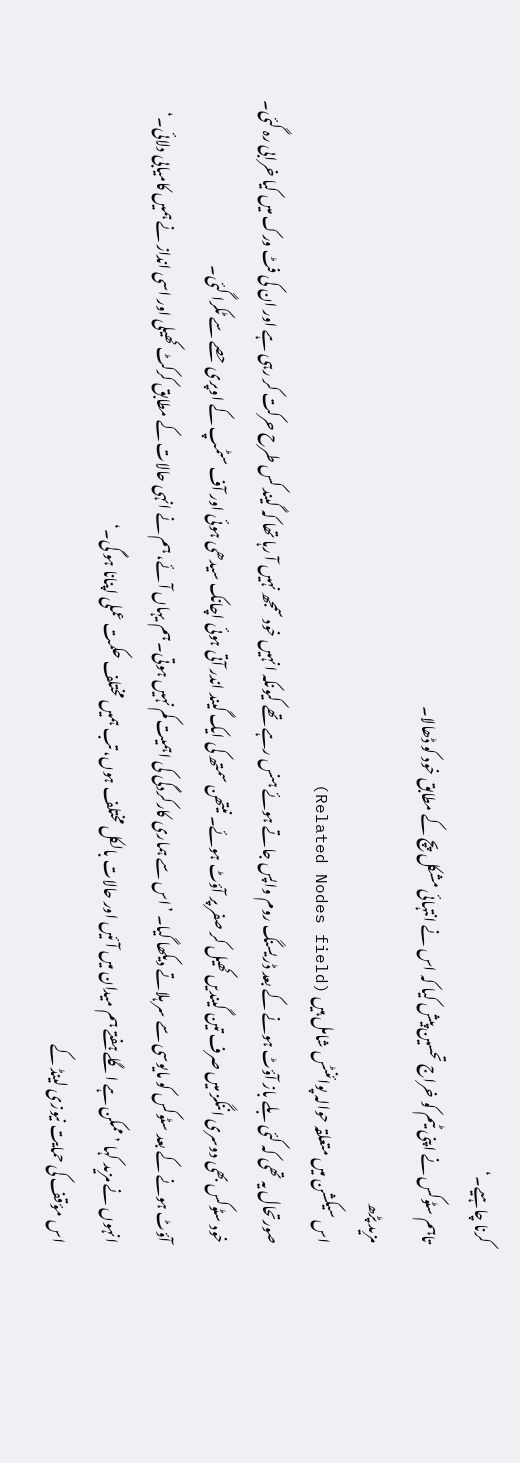کرنا چاہیے۔‘
تاہم سٹوکس نے اپنی ٹیم کو خراج تحسین پیش کیا کہ اس نے انتہائی مشکل پچ کے مطابق خود کو ڈھالا۔
مزید پڑھ
اس سیکشن میں متعلقہ حوالہ پوائنٹس شامل ہیں (Related Nodes field)
صورتحال یہ تھی کہ کئی بلے باز آؤٹ ہونے کے بعد ڈریسنگ روم واپس جاتے ہوئے ہنس رہے تھے کیونکہ انہیں خود سمجھ نہیں آ رہا تھا کہ گیند کس طرح حرکت کر رہی ہے اور ان کی فٹ ورک میں کیا خرابی رہ گئی۔
خود سٹوکس بھی دوسری اننگز میں صرف تین گیندیں کھیل کر صفر پر آؤٹ ہوئے۔ نیتھن سمتھ کی ایک گیند اندر آتی ہوئی اچانک سیدھی ہوئی اور آف سٹمپ کے اوپری حصے سے ٹکرا گئی۔
آؤٹ ہونے کے بعد سٹوکس کو مایوسی سے سر ہلاتے دیکھا گیا۔ ’اس سے ہماری کارکردگی کی اہمیت کم نہیں ہوتی۔ ہم یہاں آئے، ہم نے انہی حالات کے مطابق کرکٹ کھیلی اور اسی انداز نے ہمیں کامیابی دلائی۔‘
انہوں نے مزید کہا ’ممکن ہے اگلے ہفتے ہم میدان میں آئیں اور حالات بالکل مختلف ہوں، تب ہمیں مختلف حکمت عملی اپنانا ہو گی۔‘
اس مؤقف کی حمایت نیوزی لینڈ کے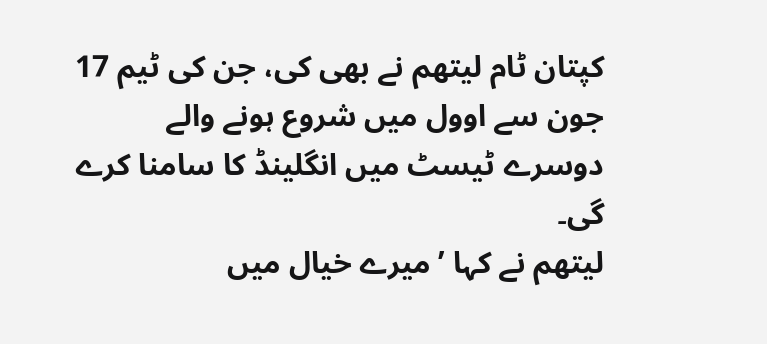کپتان ٹام لیتھم نے بھی کی، جن کی ٹیم 17 جون سے اوول میں شروع ہونے والے دوسرے ٹیسٹ میں انگلینڈ کا سامنا کرے گی۔
لیتھم نے کہا ’میرے خیال میں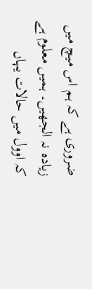ضروری ہے کہ ہم اس میچ میں زیادہ نہ الجھیں۔ ہمیں معلوم ہے کہ اوول میں حالات یہاں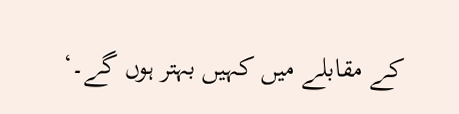کے مقابلے میں کہیں بہتر ہوں گے۔‘